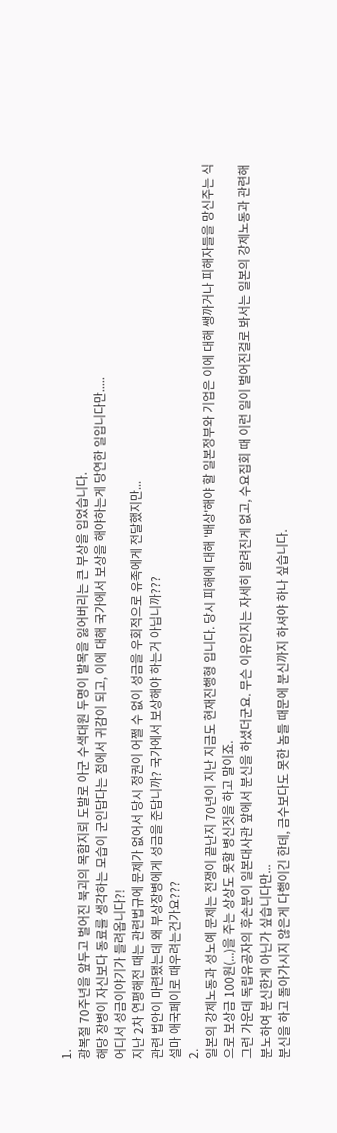1.
광복절 70주년을 앞두고 벌어진 북괴의 목함지뢰 도발로 아군 수색대원 두명이 발목을 잃어버리는 큰 부상을 입었습니다.
해당 장병이 자신보다 동료를 생각하는 모습이 군인답다는 점에서 귀감이 되고, 이에 대해 국가에서 보상을 해야하는게 당연한 일입니다만.....
어디서 성금이야기가 들려옵니다?!
지난 2차 연평해전 때는 관련법규에 문제가 없어서 당시 정권이 어쩔 수 없이 성금을 우회적으로 유족에게 전달했지만...
관련 법안이 마련됐는데 왜 부상장병에게 성금을 준답니까? 국가에서 보상해야 하는거 아닙니까???
설마 애국페이로 때우려는건가요???
2.
일본의 강제노동과 성노예 문제는 전쟁이 끝난지 70년이 지난 지금도 현재진행형 입니다. 당시 피해에 대해 '배상'해야 할 일본정부와 기업은 이에 대해 쌩까거나 피해자들을 망신주는 식으로 보상금 100원(...)을 주는 상상도 못할 병신짓을 하고 말이죠.
그런 가운데 독립유공자의 후손분이 일본대사관 앞에서 분신을 하셨더군요. 무슨 이유인지는 자세히 알려진게 없고, 수요집회 때 이런 일이 벌어진걸로 봐서는 일본의 강제노동과 관련해 분노하여 분신한게 아닌가 싶습니다만...
분신을 하고 돌아가시지 않은게 다행이긴 한데, 금수보다도 못한 놈들 때문에 분신까지 하셔야 하나 싶습니다.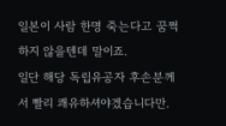일본이 사람 한명 죽는다고 꿈쩍하지 않을텐데 말이죠.
일단 해당 독립유공자 후손분께서 빨리 쾌유하셔야겠습니다만.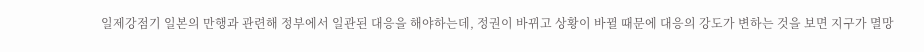일제강점기 일본의 만행과 관련해 정부에서 일관된 대응을 해야하는데, 정권이 바뀌고 상황이 바뀔 때문에 대응의 강도가 변하는 것을 보면 지구가 멸망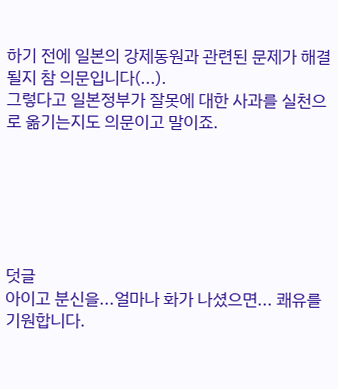하기 전에 일본의 강제동원과 관련된 문제가 해결될지 참 의문입니다(...).
그렇다고 일본정부가 잘못에 대한 사과를 실천으로 옮기는지도 의문이고 말이죠.






덧글
아이고 분신을...얼마나 화가 나셨으면... 쾌유를 기원합니다.